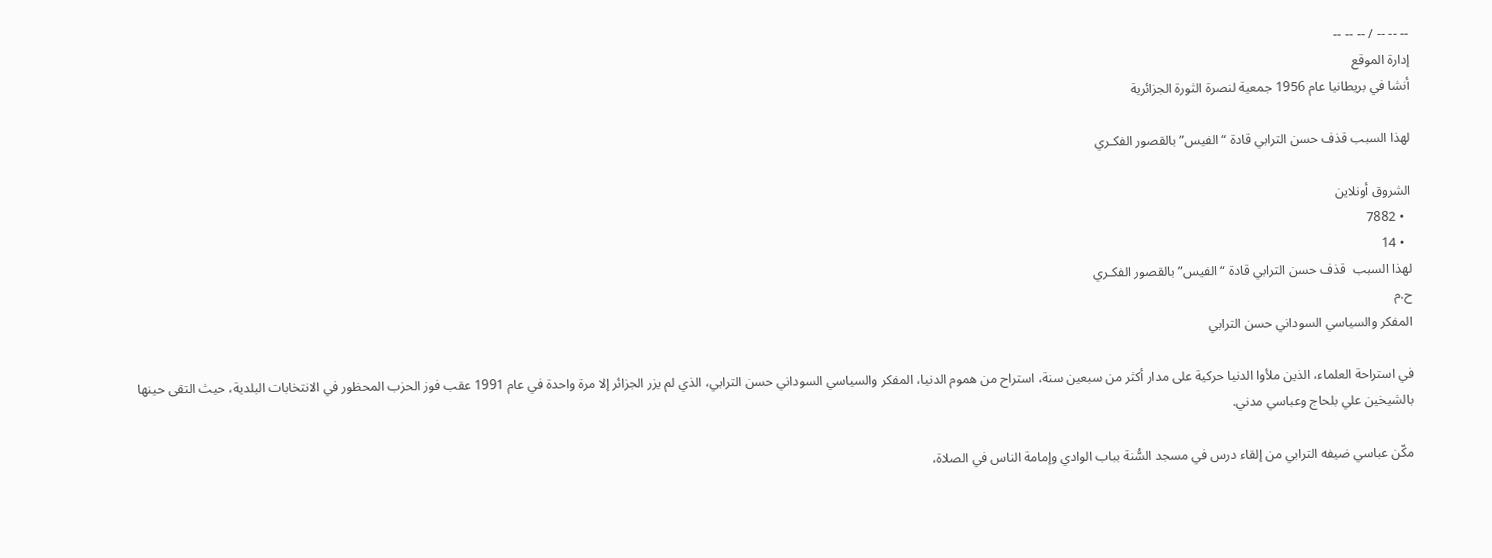-- -- -- / -- -- --
إدارة الموقع
أنشا في بريطانيا عام 1956 جمعية لنصرة الثورة الجزائرية

لهذا السبب قذف حسن الترابي قادة “الفيس” بالقصور الفكـري

الشروق أونلاين
  • 7882
  • 14
لهذا السبب  قذف حسن الترابي قادة “الفيس” بالقصور الفكـري
ح.م
المفكر والسياسي السوداني حسن الترابي

في استراحة العلماء، الذين ملأوا الدنيا حركية على مدار أكثر من سبعين سنة، استراح من هموم الدنيا، المفكر والسياسي السوداني حسن الترابي، الذي لم يزر الجزائر إلا مرة واحدة في عام 1991 عقب فوز الحزب المحظور في الانتخابات البلدية، حيث التقى حينها بالشيخين علي بلحاج وعباسي مدني.

مكّن عباسي ضيفه الترابي من إلقاء درس في مسجد السُّنة بباب الوادي وإمامة الناس في الصلاة،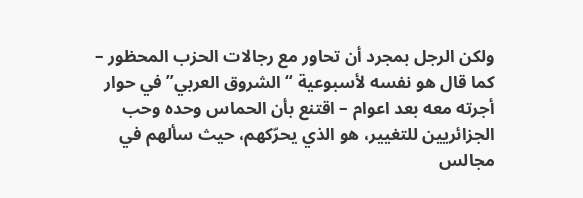ولكن الرجل بمجرد أن تحاور مع رجالات الحزب المحظور – كما قال هو نفسه لأسبوعية “الشروق العربي” في حوار أجرته معه بعد اعوام – اقتنع بأن الحماس وحده وحب الجزائريين للتغيير، هو الذي يحرّكهم، حيث سألهم في مجالس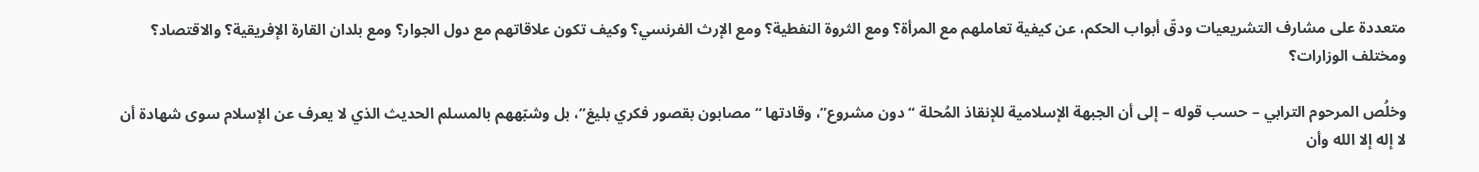متعددة على مشارف التشريعيات ودقّ أبواب الحكم، عن كيفية تعاملهم مع المرأة؟ ومع الثروة النفطية؟ ومع الإرث الفرنسي؟ وكيف تكون علاقاتهم مع دول الجوار؟ ومع بلدان القارة الإفريقية؟ والاقتصاد؟ ومختلف الوزارات؟

وخلُص المرحوم الترابي – حسب قوله – إلى أن الجبهة الإسلامية للإنقاذ المُحلة “دون مشروع”، وقادتها “مصابون بقصور فكري بليغ”، بل وشبّههم بالمسلم الحديث الذي لا يعرف عن الإسلام سوى شهادة أن لا إله إلا الله وأن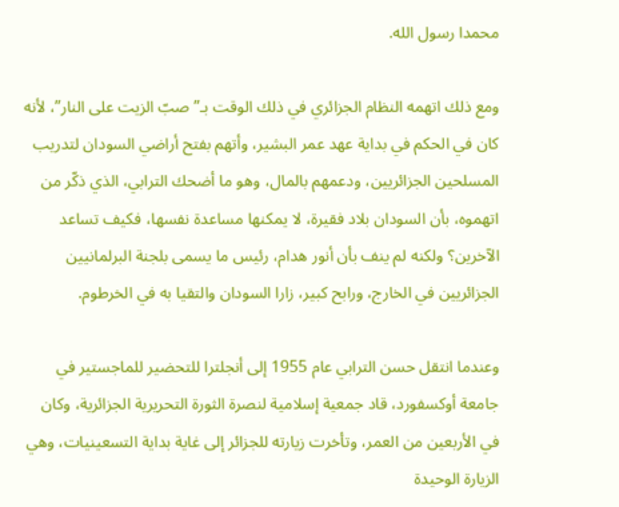محمدا رسول الله.

ومع ذلك اتهمه النظام الجزائري في ذلك الوقت بـ”صبّ الزيت على النار”، لأنه كان في الحكم في بداية عهد عمر البشير، وأتهم بفتح أراضي السودان لتدريب المسلحين الجزائريين، ودعمهم بالمال، وهو ما أضحك الترابي، الذي ذكّر من اتهموه، بأن السودان بلاد فقيرة، لا يمكنها مساعدة نفسها، فكيف تساعد الآخرين؟ ولكنه لم ينف بأن أنور هدام، رئيس ما يسمى بلجنة البرلمانيين الجزائريين في الخارج، ورابح كبير، زارا السودان والتقيا به في الخرطوم.

وعندما انتقل حسن الترابي عام 1955 إلى أنجلترا للتحضير للماجستير في جامعة أوكسفورد، قاد جمعية إسلامية لنصرة الثورة التحريرية الجزائرية، وكان في الأربعين من العمر، وتأخرت زيارته للجزائر إلى غاية بداية التسعينيات، وهي الزيارة الوحيدة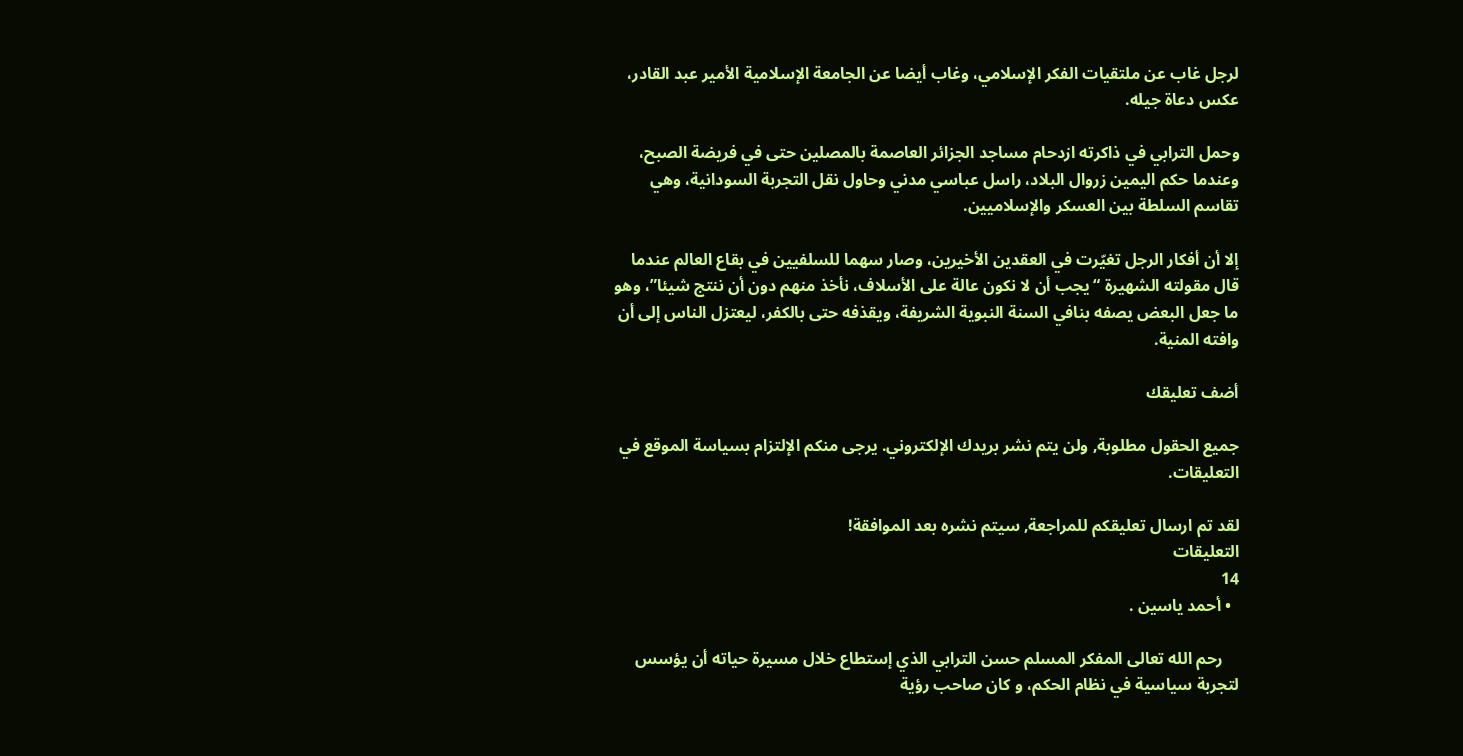لرجل غاب عن ملتقيات الفكر الإسلامي، وغاب أيضا عن الجامعة الإسلامية الأمير عبد القادر، عكس دعاة جيله.

وحمل الترابي في ذاكرته ازدحام مساجد الجزائر العاصمة بالمصلين حتى في فريضة الصبح، وعندما حكم اليمين زروال البلاد، راسل عباسي مدني وحاول نقل التجربة السودانية، وهي تقاسم السلطة بين العسكر والإسلاميين.

إلا أن أفكار الرجل تغيّرت في العقدين الأخيرين، وصار سهما للسلفيين في بقاع العالم عندما قال مقولته الشهيرة “يجب أن لا نكون عالة على الأسلاف، نأخذ منهم دون أن ننتج شيئا”، وهو ما جعل البعض يصفه بنافي السنة النبوية الشريفة، ويقذفه حتى بالكفر، ليعتزل الناس إلى أن وافته المنية.

أضف تعليقك

جميع الحقول مطلوبة, ولن يتم نشر بريدك الإلكتروني. يرجى منكم الإلتزام بسياسة الموقع في التعليقات.

لقد تم ارسال تعليقكم للمراجعة, سيتم نشره بعد الموافقة!
التعليقات
14
  • أحمد ياسين .

    رحم الله تعالى المفكر المسلم حسن الترابي الذي إستطاع خلال مسيرة حياته أن يؤسس لتجربة سياسية في نظام الحكم، و كان صاحب رؤية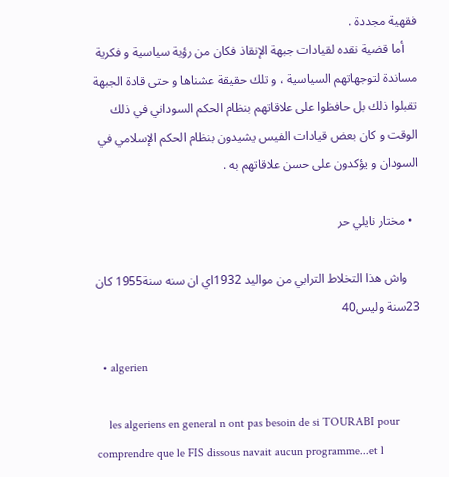فقهية مجددة .
    أما قضية نقده لقيادات جبهة الإنقاذ فكان من رؤية سياسية و فكرية مساندة لتوجهاتهم السياسية ، و تلك حقيقة عشناها و حتى قادة الجبهة تقبلوا ذلك بل حافظوا على علاقاتهم بنظام الحكم السوداني في ذلك الوقت و كان بعض قيادات الفيس يشيدون بنظام الحكم الإسلامي في السودان و يؤكدون على حسن علاقاتهم به .

  • مختار نايلي حر

    واش هذا التخلاط الترابي من مواليد 1932اي ان سنه سنة1955 كان 23سنة وليس40

  • algerien

    les algeriens en general n ont pas besoin de si TOURABI pour comprendre que le FIS dissous navait aucun programme...et l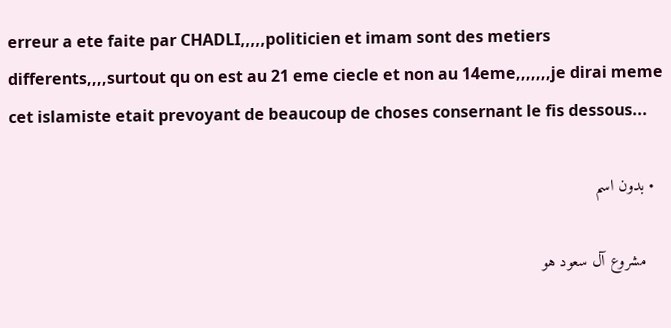erreur a ete faite par CHADLI,,,,,politicien et imam sont des metiers differents,,,,surtout qu on est au 21 eme ciecle et non au 14eme,,,,,,,je dirai meme cet islamiste etait prevoyant de beaucoup de choses consernant le fis dessous...

  • بدون اسم

    مشروع آل سعود هو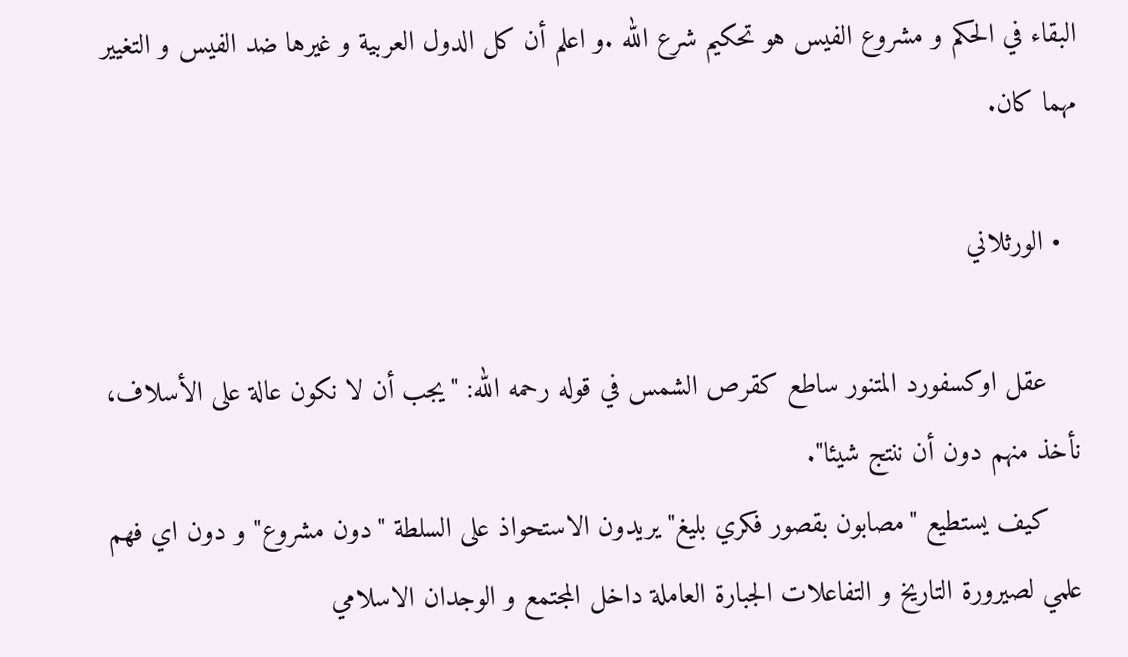البقاء في الحكم و مشروع الفيس هو تحكيم شرع الله .و اعلم أن كل الدول العربية و غيرها ضد الفيس و التغيير مهما كان.

  • الورثلاني

    عقل اوكسفورد المتنور ساطع كقرص الشمس في قوله رحمه الله: "يجب أن لا نكون عالة على الأسلاف، نأخذ منهم دون أن ننتج شيئا".
    كيف يستطيع "مصابون بقصور فكري بليغ" يريدون الاستحواذ على السلطة "دون مشروع" و دون اي فهم علمي لصيرورة التاريخ و التفاعلات الجبارة العاملة داخل المجتمع و الوجدان الاسلامي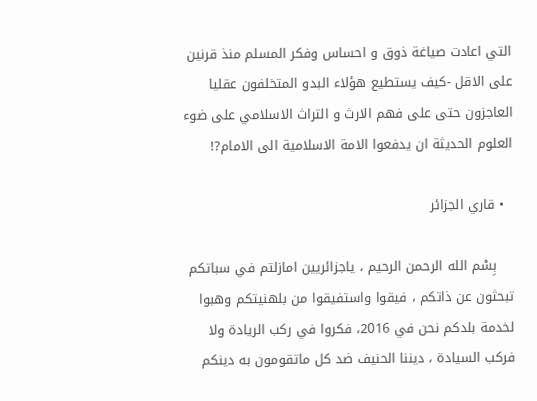التي اعادت صياغة ذوق و احساس وفكر المسلم منذ قرنين على الاقل -كيف يستطيع هؤلاء البدو المتخلفون عقليا العاجزون حتى على فهم الارث و التراث الاسلامي على ضوء العلوم الحديثة ان يدفعوا الامة الاسلامية الى الامام?!

  • قاري الجزائر

    بِسْم الله الرحمن الرحيم ، ياجزائريين امازلتم في سباتكم تبحثون عن ذاتكم ، فيقوا واستفيقوا من بلهنيتكم وهبوا لخدمة بلدكم نحن في 2016، فكروا في ركب الريادة ولا فركب السيادة ، ديننا الحنيف ضد كل ماتقومون به دينكم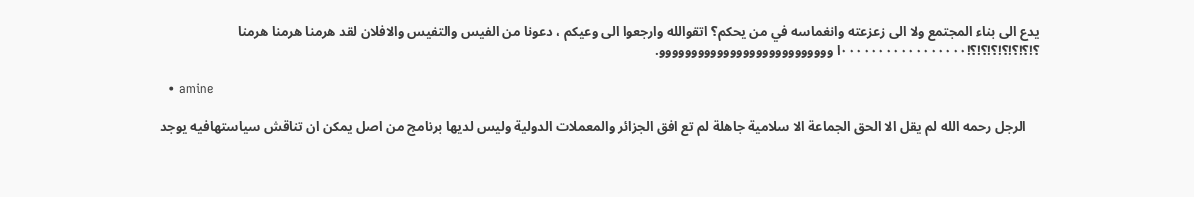يدع الى بناء المجتمع ولا الى زعزعته وانغماسه في من يحكم؟ اتقوالله وارجعوا الى وعيكم ، دعونا من الفيس والتفيس والافلان لقد هرمنا هرمنا هرمنا ؟!؟!؟!؟!؟!؟!؟!٠٠٠٠٠٠٠٠٠٠٠٠٠٠٠٠٠ا ووووووووووووووووووووووووووو.

  • amine

    الرجل رحمه الله لم يقل الا الحق الجماعة الا سلامية جاهلة لم تع افق الجزائر والمعملات الدولية وليس لديها برنامج من اصل يمكن ان تناقش سياستهافيه يوجد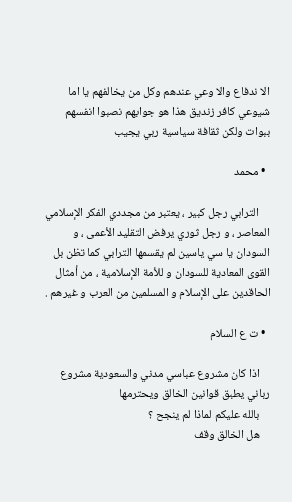الا ندفاع والا وعي عندهم وكل من يخالفهم يا اما شيوعي كافر زنديق هذا هو جوابهم نصبوا انفسهم ببوات ولكن ثقافة سياسية ربي يجيب

  • محمد

    الترابي رجل كبير ، يعتبر من مجددي الفكر الإسلامي المعاصر ، و رجل ثوري يرفض التقليد الأعمى ، و السودان يا سي ياسين لم يقسمها الترابي كما تظن بل القوى المعادية للسودان و للأمة الإسلامية ، من أمثال الحاقدين على الإسلام و المسلمين من العرب و غيرهم .

  • ت ع السلام

    اذا كان مشروع عباسي مدني والسعودية مشروع رباني يطبق قوانين الخالق ويحترمها
    بالله عليكم لماذا لم ينجح ؟
    هل الخالق وقف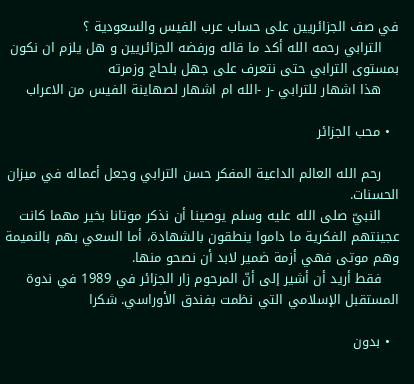في صف الجزائريين على حساب عرب الفيس والسعودية ؟
    الترابي رحمه الله أكد ما قاله ورفضه الجزائريين و هل يلزم ان نكون بمستوى الترابي حتى نتعرف على جهل بلحاج وزمرته
    هذا اشهار للترابي -ر -الله ام اشهار لصهاينة الفيس من الاعراب

  • محب الجزائر

    رحم الله العالم الداعية المفكر حسن الترابي وجعل أعماله في ميزان الحسنات.
    النبيّ صلى الله عليه وسلم يوصينا أن نذكر موتانا بخير مهما كانت عجينتهم الفكرية ما داموا ينطقون بالشهادة، أما السعي بهم بالنميمة وهم موتى فهي أزمة ضمير لابد أن نصحو منها.
    فقط أريد أن أشير إلى أنّ المرحوم زار الجزائر في 1989 في ندوة المستقبل الإسلامي التي نظمت بفندق الأوراسي. شكرا

  • بدون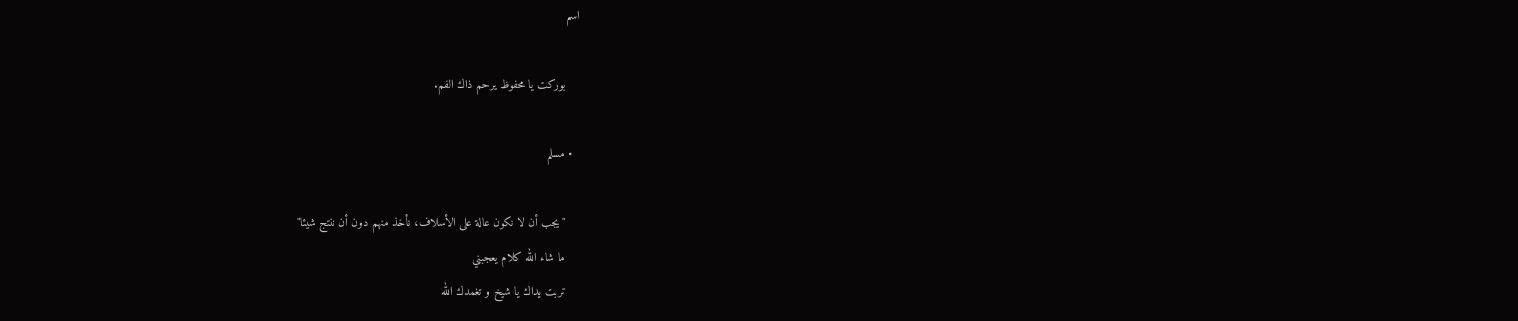اسم

    بوركت يا محفوظ يرحم ذاك الفم.

  • مسلم

    "يجب أن لا نكون عالة على الأسلاف، نأخذ منهم دون أن ننتج شيئا"
    ما شاء الله كلام يعجبني
    تربت يداك يا شيخ و تغمدك الله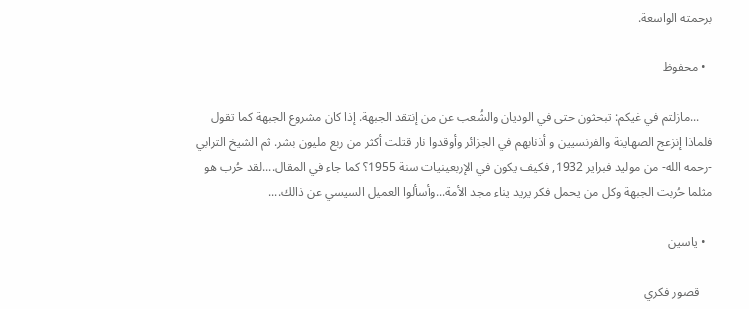برحمته الواسعة.

  • محفوظ

    ...مازلتم في غيكم: تبحثون حتى في الوديان والشُعب عن من إنتقد الجبهة. إذا كان مشروع الجبهة كما تقول فلماذا إنزعج الصهاينة والفرنسيين و أذنابهم في الجزائر وأوقدوا نار قتلت أكثر من ربع مليون بشر. ثم الشيخ الترابي -رحمه الله- من موليد فبراير 1932, فكيف يكون في الإربعينيات سنة 1955؟ كما جاء في المقال....لقد حُرب هو مثلما حُربت الجبهة وكل من يحمل فكر يريد يناء مجد الأمة...وأسألوا العميل السيسي عن ذالك....

  • ياسين

    قصور فكري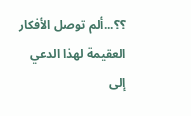؟؟...ألم توصل الأفكار العقيمة لهذا الدعي إلى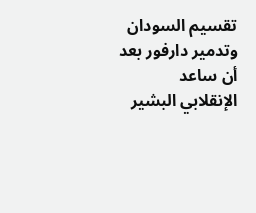تقسيم السودان وتدمير دارفور بعد أن ساعد الإنقلابي البشير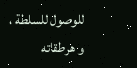للوصول للسلطة ، و هرطقاته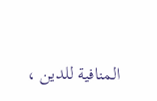المنافية للدين ،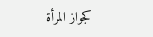كجواز المرأة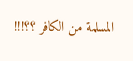المسلمة من الكافر ؟؟!!!